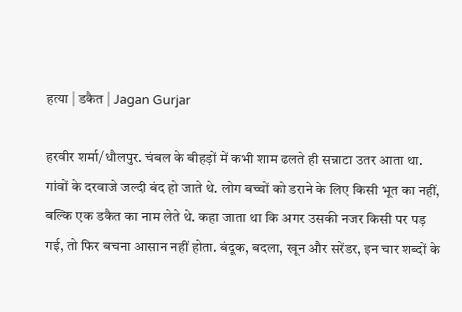हत्या | डकैत | Jagan Gurjar

हरवीर शर्मा/धौलपुर. चंबल के बीहड़ों में कभी शाम ढलते ही सन्नाटा उतर आता था. गांवों के दरवाजे जल्दी बंद हो जाते थे. लोग बच्चों को डराने के लिए किसी भूत का नहीं, बल्कि एक डकैत का नाम लेते थे. कहा जाता था कि अगर उसकी नजर किसी पर पड़ गई, तो फिर बचना आसान नहीं होता. बंदूक, बदला, खून और सरेंडर, इन चार शब्दों के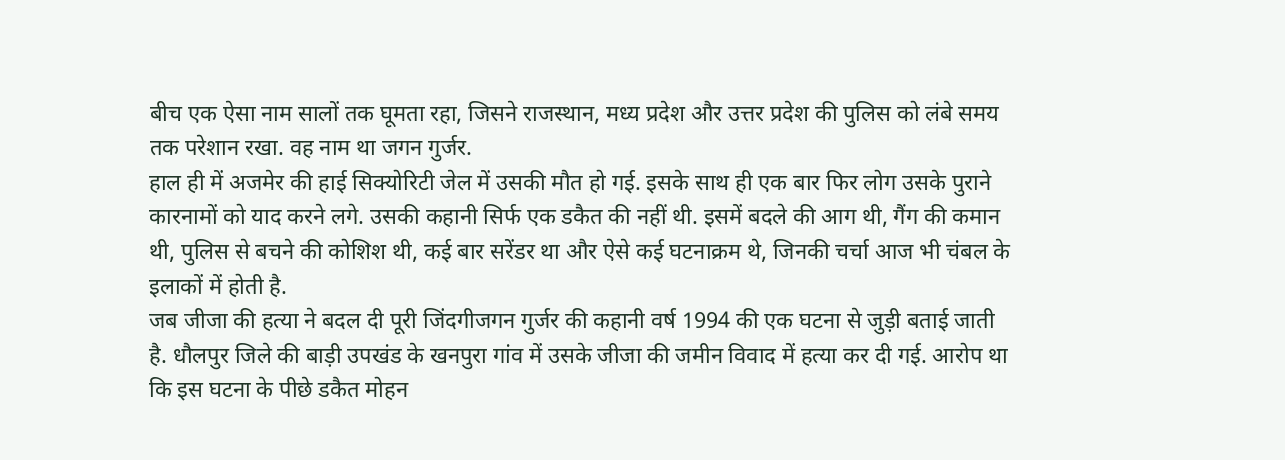बीच एक ऐसा नाम सालों तक घूमता रहा, जिसने राजस्थान, मध्य प्रदेश और उत्तर प्रदेश की पुलिस को लंबे समय तक परेशान रखा. वह नाम था जगन गुर्जर.
हाल ही में अजमेर की हाई सिक्योरिटी जेल में उसकी मौत हो गई. इसके साथ ही एक बार फिर लोग उसके पुराने कारनामों को याद करने लगे. उसकी कहानी सिर्फ एक डकैत की नहीं थी. इसमें बदले की आग थी, गैंग की कमान थी, पुलिस से बचने की कोशिश थी, कई बार सरेंडर था और ऐसे कई घटनाक्रम थे, जिनकी चर्चा आज भी चंबल के इलाकों में होती है.
जब जीजा की हत्या ने बदल दी पूरी जिंदगीजगन गुर्जर की कहानी वर्ष 1994 की एक घटना से जुड़ी बताई जाती है. धौलपुर जिले की बाड़ी उपखंड के खनपुरा गांव में उसके जीजा की जमीन विवाद में हत्या कर दी गई. आरोप था कि इस घटना के पीछे डकैत मोहन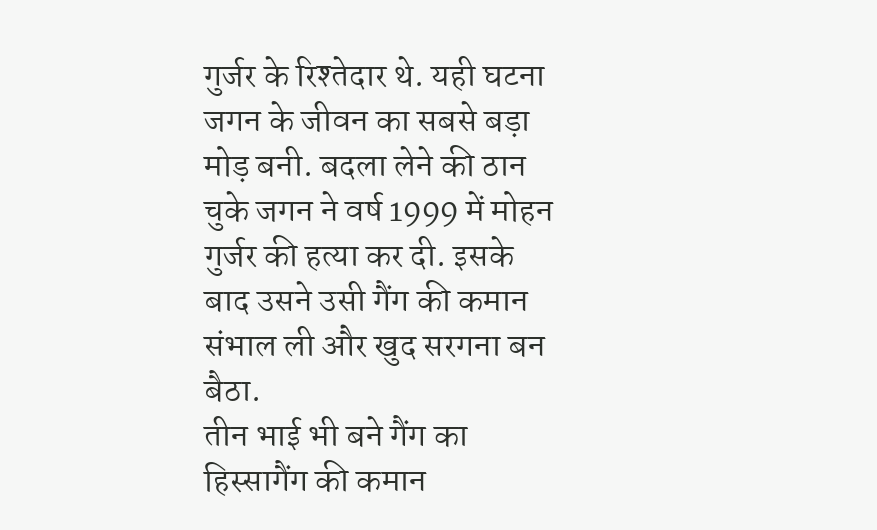गुर्जर के रिश्तेदार थे. यही घटना जगन के जीवन का सबसे बड़ा मोड़ बनी. बदला लेने की ठान चुके जगन ने वर्ष 1999 में मोहन गुर्जर की हत्या कर दी. इसके बाद उसने उसी गैंग की कमान संभाल ली और खुद सरगना बन बैठा.
तीन भाई भी बने गैंग का हिस्सागैंग की कमान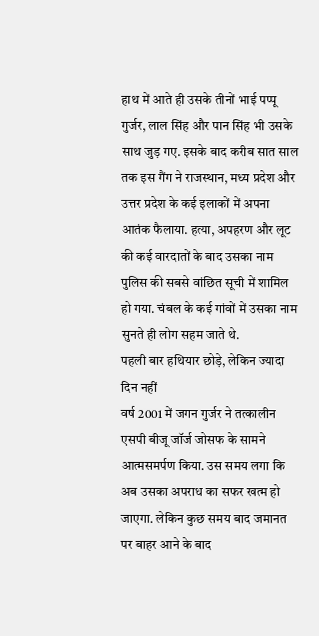हाथ में आते ही उसके तीनों भाई पप्पू गुर्जर, लाल सिंह और पान सिंह भी उसके साथ जुड़ गए. इसके बाद करीब सात साल तक इस गैंग ने राजस्थान, मध्य प्रदेश और उत्तर प्रदेश के कई इलाकों में अपना आतंक फैलाया. हत्या, अपहरण और लूट की कई वारदातों के बाद उसका नाम पुलिस की सबसे वांछित सूची में शामिल हो गया. चंबल के कई गांवों में उसका नाम सुनते ही लोग सहम जाते थे.
पहली बार हथियार छोड़े, लेकिन ज्यादा दिन नहीं
वर्ष 2001 में जगन गुर्जर ने तत्कालीन एसपी बीजू जॉर्ज जोसफ के सामने आत्मसमर्पण किया. उस समय लगा कि अब उसका अपराध का सफर खत्म हो जाएगा. लेकिन कुछ समय बाद जमानत पर बाहर आने के बाद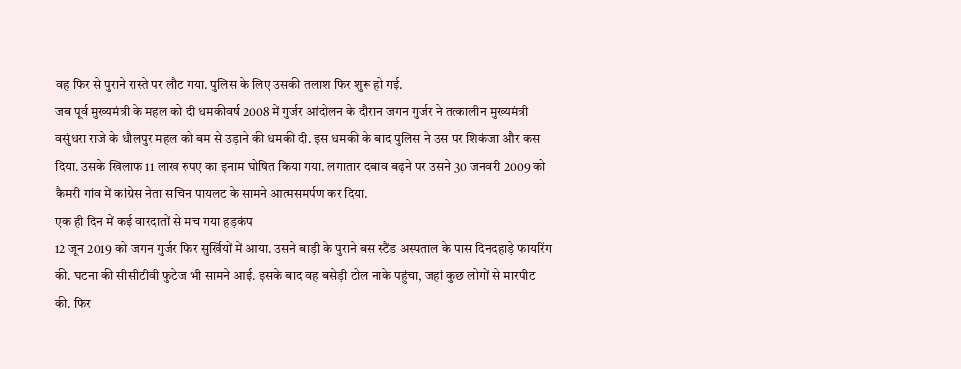वह फिर से पुराने रास्ते पर लौट गया. पुलिस के लिए उसकी तलाश फिर शुरू हो गई.
जब पूर्व मुख्यमंत्री के महल को दी धमकीवर्ष 2008 में गुर्जर आंदोलन के दौरान जगन गुर्जर ने तत्कालीन मुख्यमंत्री वसुंधरा राजे के धौलपुर महल को बम से उड़ाने की धमकी दी. इस धमकी के बाद पुलिस ने उस पर शिकंजा और कस दिया. उसके खिलाफ 11 लाख रुपए का इनाम घोषित किया गया. लगातार दबाव बढ़ने पर उसने 30 जनवरी 2009 को कैमरी गांव में कांग्रेस नेता सचिन पायलट के सामने आत्मसमर्पण कर दिया.
एक ही दिन में कई वारदातों से मच गया हड़कंप
12 जून 2019 को जगन गुर्जर फिर सुर्खियों में आया. उसने बाड़ी के पुराने बस स्टैंड अस्पताल के पास दिनदहाड़े फायरिंग की. घटना की सीसीटीवी फुटेज भी सामने आई. इसके बाद वह बसेड़ी टोल नाके पहुंचा, जहां कुछ लोगों से मारपीट की. फिर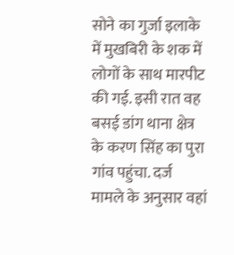सोने का गुर्जा इलाके में मुखबिरी के शक में लोगों के साथ मारपीट की गई. इसी रात वह बसई डांग थाना क्षेत्र के करण सिंह का पुरा गांव पहुंचा. दर्ज मामले के अनुसार वहां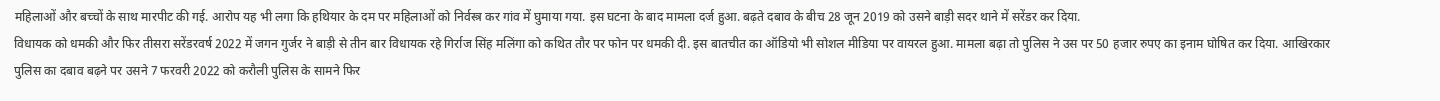महिलाओं और बच्चों के साथ मारपीट की गई. आरोप यह भी लगा कि हथियार के दम पर महिलाओं को निर्वस्त्र कर गांव में घुमाया गया. इस घटना के बाद मामला दर्ज हुआ. बढ़ते दबाव के बीच 28 जून 2019 को उसने बाड़ी सदर थाने में सरेंडर कर दिया.
विधायक को धमकी और फिर तीसरा सरेंडरवर्ष 2022 में जगन गुर्जर ने बाड़ी से तीन बार विधायक रहे गिर्राज सिंह मलिंगा को कथित तौर पर फोन पर धमकी दी. इस बातचीत का ऑडियो भी सोशल मीडिया पर वायरल हुआ. मामला बढ़ा तो पुलिस ने उस पर 50 हजार रुपए का इनाम घोषित कर दिया. आखिरकार पुलिस का दबाव बढ़ने पर उसने 7 फरवरी 2022 को करौली पुलिस के सामने फिर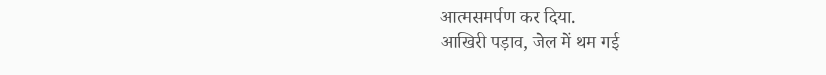आत्मसमर्पण कर दिया.
आखिरी पड़ाव, जेल में थम गई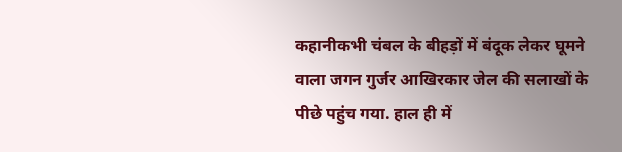कहानीकभी चंबल के बीहड़ों में बंदूक लेकर घूमने वाला जगन गुर्जर आखिरकार जेल की सलाखों के पीछे पहुंच गया. हाल ही में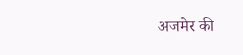अजमेर की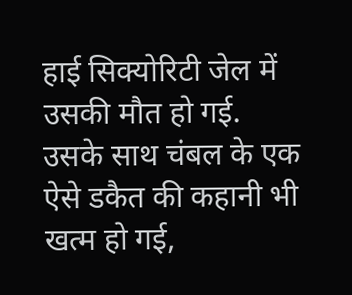हाई सिक्योरिटी जेल में उसकी मौत हो गई. उसके साथ चंबल के एक ऐसे डकैत की कहानी भी खत्म हो गई,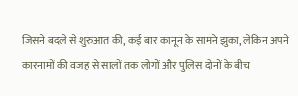जिसने बदले से शुरुआत की, कई बार कानून के सामने झुका, लेकिन अपने कारनामों की वजह से सालों तक लोगों और पुलिस दोनों के बीच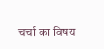चर्चा का विषय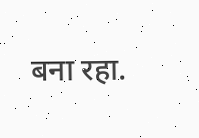बना रहा.